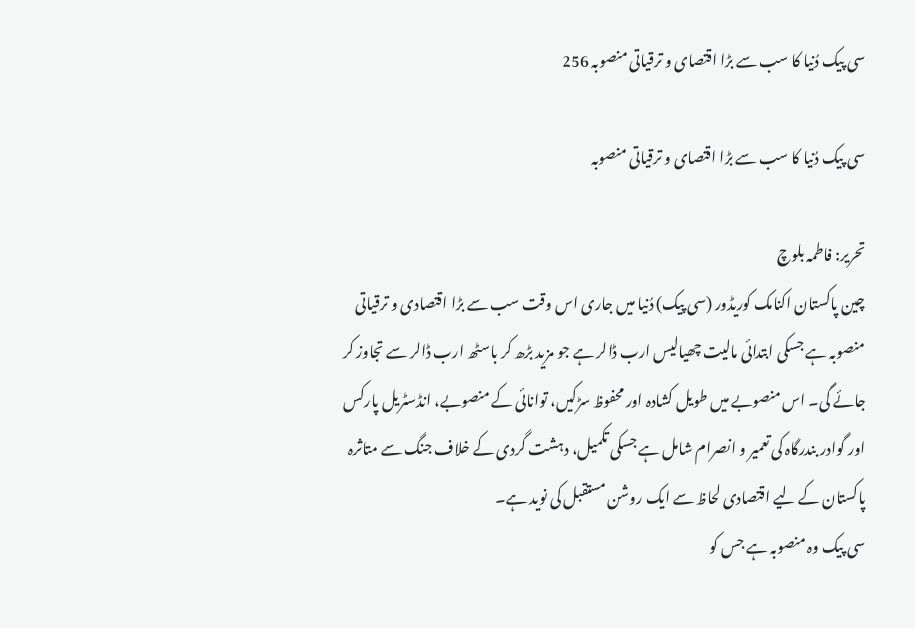سی پیک دُنیا کا سب سے بڑا اقتصای و ترقیاتی منصوبہ 256

سی پیک دُنیا کا سب سے بڑا اقتصای و ترقیاتی منصوبہ

تحریر: فاطمہ بلوچ
چین پاکستان اکنامک کوریڈور (سی پیک) دُنیا میں جاری اس وقت سب سے بڑا اقتصادی و ترقیاتی منصوبہ ہے جسکی ابتدائی مالیت چھیالیس ارب ڈالر ہے جو مزید بڑھ کر باسٹھ ارب ڈالر سے تجاوز کر جائے گی۔ اس منصوبے میں طویل کشادہ اور محفوظ سڑکیں، توانائی کے منصوبے، انڈسٹریل پارکس اور گوادر بندرگاہ کی تعمیر و انصرام شامل ہے جسکی تکمیل، دہشت گردی کے خلاف جنگ سے متاثرہ پاکستان کے لیے اقتصادی لحاظ سے ایک روشن مستقبل کی نوید ہے۔
سی پیک وہ منصوبہ ہے جس کو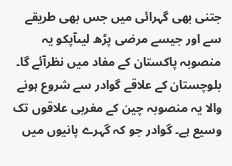جتنی بھی گہرائی میں جس بھی طریقے سے اور جیسے مرضی پڑھ لیںآپکو یہ منصوبہ پاکستان کے مفاد میں نظرآئے گا۔ بلوچستان کے علاقے گوادر سے شروع ہونے والا یہ منصوبہ چین کے مغربی علاقوں تک وسیع ہے۔ گوادر جو کہ گہرے پانیوں میں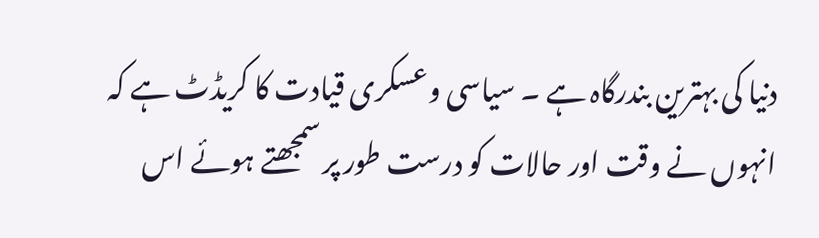دنیا کی بہترین بندرگاہ ہے ۔ سیاسی وعسکری قیادت کا کریڈٹ ہے کہ انہوں نے وقت اور حالات کو درست طور پر سمجھتے ہوئے اس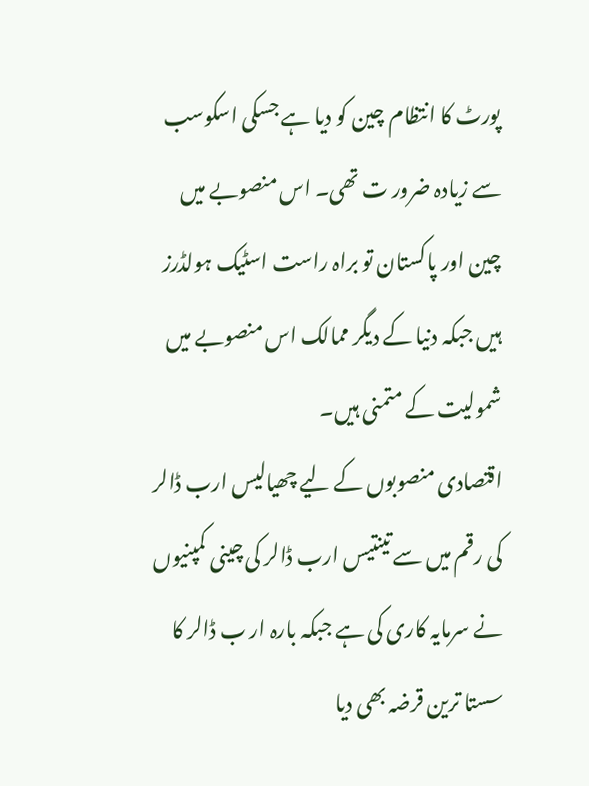پورٹ کا انتظام چین کو دیا ہے جسکی اسکوسب سے زیادہ ضرور ت تھی۔ اس منصوبے میں چین اور پاکستان تو براہ راست اسٹیک ہولڈرز ہیں جبکہ دنیا کے دیگر ممالک اس منصوبے میں شمولیت کے متمنی ہیں۔
اقتصادی منصوبوں کے لیے چھیالیس ارب ڈالر کی رقم میں سے تینتیس ارب ڈالر کی چینی کمپنیوں نے سرمایہ کاری کی ہے جبکہ بارہ ار ب ڈالر کا سستا ترین قرضہ بھی دیا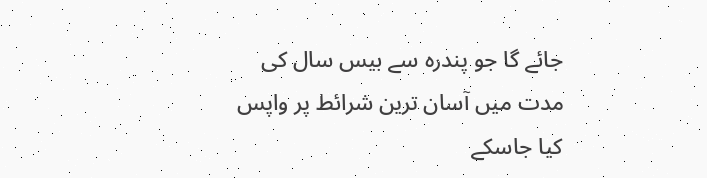جائے گا جو پندرہ سے بیس سال کی مدت میں آسان ترین شرائط پر واپس کیا جاسکے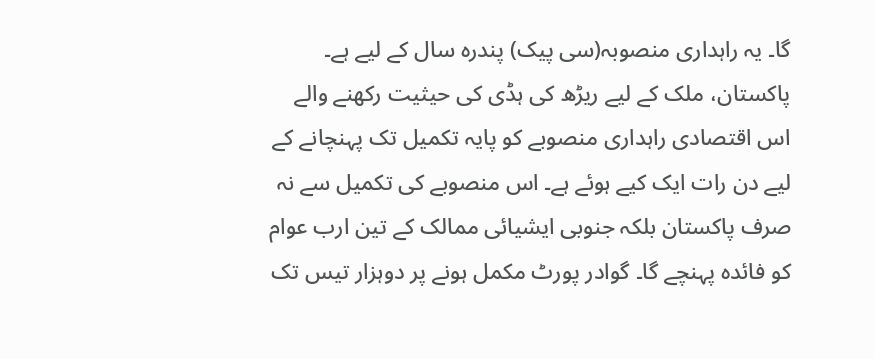گا۔ یہ راہداری منصوبہ(سی پیک) پندرہ سال کے لیے ہے۔ پاکستان، ملک کے لیے ریڑھ کی ہڈی کی حیثیت رکھنے والے اس اقتصادی راہداری منصوبے کو پایہ تکمیل تک پہنچانے کے لیے دن رات ایک کیے ہوئے ہے۔ اس منصوبے کی تکمیل سے نہ صرف پاکستان بلکہ جنوبی ایشیائی ممالک کے تین ارب عوام کو فائدہ پہنچے گا۔ گوادر پورٹ مکمل ہونے پر دوہزار تیس تک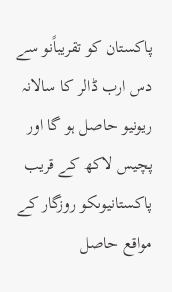پاکستان کو تقریباًنو سے دس ارب ڈالر کا سالانہ ریونیو حاصل ہو گا اور پچیس لاکھ کے قریب پاکستانیوںکو روزگار کے مواقع حاصل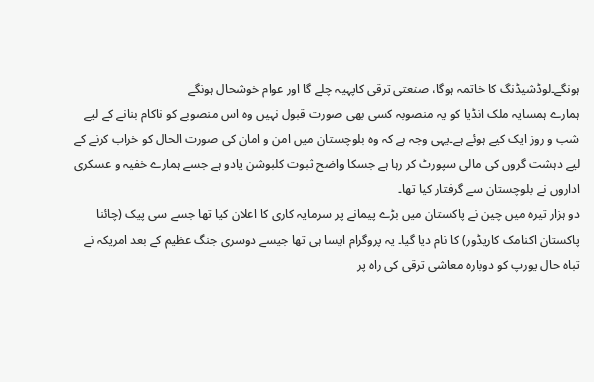ہونگے۔لوڈشیڈنگ کا خاتمہ ہوگا، صنعتی ترقی کاپہیہ چلے گا اور عوام خوشحال ہونگے
ہمارے ہمسایہ ملک انڈیا کو یہ منصوبہ کسی بھی صورت قبول نہیں وہ اس منصوبے کو ناکام بنانے کے لیے شب و روز ایک کیے ہوئے ہے۔یہی وجہ ہے کہ وہ بلوچستان میں امن و امان کی صورت الحال کو خراب کرنے کے لیے دہشت گروں کی مالی سپورٹ کر رہا ہے جسکا واضح ثبوت کلبوشن یادو ہے جسے ہمارے خفیہ و عسکری اداروں نے بلوچستان سے گرفتار کیا تھا۔
دو ہزار تیرہ میں چین نے پاکستان میں بڑے پیمانے پر سرمایہ کاری کا اعلان کیا تھا جسے سی پیک (چائنا پاکستان اکنامک کاریڈور) کا نام دیا گیا۔ یہ پروگرام ایسا ہی تھا جیسے دوسری جنگ عظیم کے بعد امریکہ نے تباہ حال یورپ کو دوبارہ معاشی ترقی کی راہ پر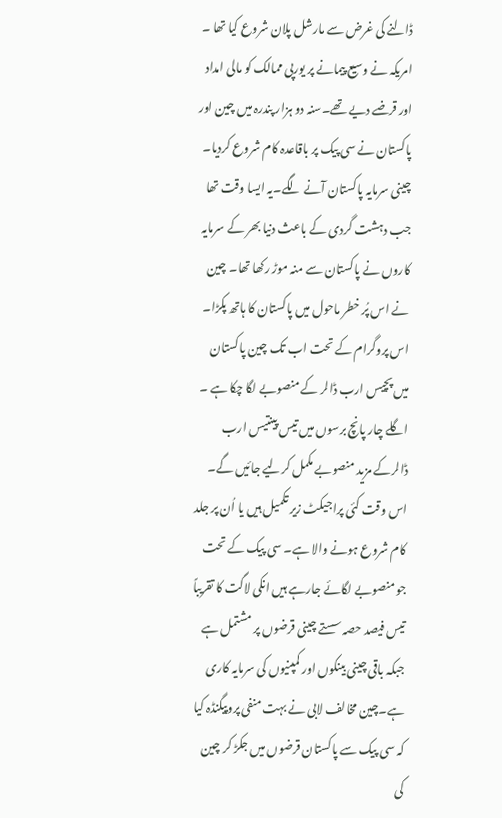ڈالنے کی غرض سے مارشل پلان شروع کیا تھا ۔ امریکہ نے وسیع پیمانے پر یورپی ممالک کو مالی امداد اور قرضے دیے تھے۔سنہ دو ہزار پندرہ میں چین اور پاکستان نے سی پیک پر باقاعدہ کام شروع کردیا۔ چینی سرمایہ پاکستان آنے لگے۔یہ ایسا وقت تھا جب دہشت گردی کے باعث دنیا بھر کے سرمایہ کاروں نے پاکستان سے منہ موڑ رکھا تھا۔ چین نے اس پُر خطر ماحول میں پاکستان کا ہاتھ پکڑا۔ اس پروگرام کے تحت اب تک چین پاکستان میں پچیس ارب ڈالر کے منصوبے لگا چکا ہے ۔ اگلے چار پانچ برسوں میں تیس پینتیس ارب ڈالرکے مزید منصوبے مکمل کرلیے جائیں گے۔ اس وقت کئی پراجیکٹ زیر تکمیل ہیں یا اُن پر جلد کام شروع ہونے والا ہے۔ سی پیک کے تحت جو منصوبے لگائے جارہے ہیں انکی لاگت کا تقریباً تیس فیصد حصہ سستے چینی قرضوں پر مشتمل ہے جبکہ باقی چینی بینکوں اور کمپنیوں کی سرمایہ کاری ہے۔چین مخالف لابی نے بہت منفی پروپیگنڈہ کیا کہ سی پیک سے پاکستان قرضوں میں جکڑ کر چین کی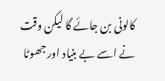کالونی بن جائے گا لیکن وقت نے اسے بے بنیاد اور جھوٹا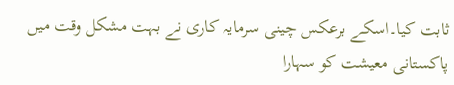ثابت کیا۔اسکے برعکس چینی سرمایہ کاری نے بہت مشکل وقت میں پاکستانی معیشت کو سہارا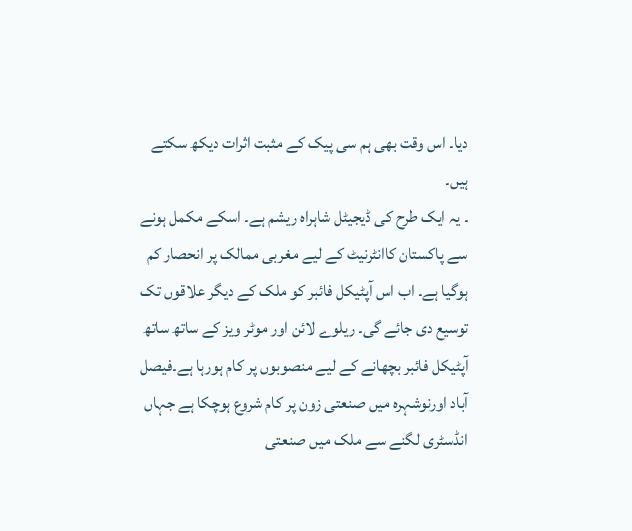دیا۔ اس وقت بھی ہم سی پیک کے مثبت اثرات دیکھ سکتے ہیں۔
۔ یہ ایک طرح کی ڈیجیٹل شاہراہ ریشم ہے۔ اسکے مکمل ہونے سے پاکستان کاانٹرنیٹ کے لیے مغربی ممالک پر انحصار کم ہوگیا ہے۔ اب اس آپٹیکل فائبر کو ملک کے دیگر علاقوں تک توسیع دی جائے گی۔ ریلوے لائن اور موٹر ویز کے ساتھ ساتھ آپٹیکل فائبر بچھانے کے لیے منصوبوں پر کام ہورہا ہے۔فیصل آباد اورنوشہرہ میں صنعتی زون پر کام شروع ہوچکا ہے جہاں انڈسٹری لگنے سے ملک میں صنعتی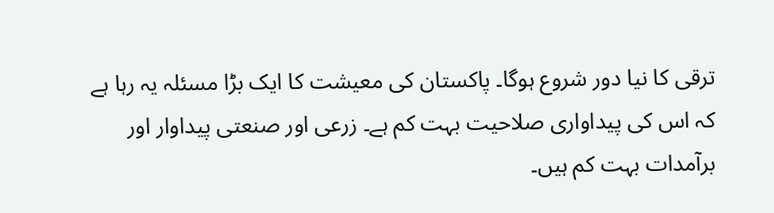ترقی کا نیا دور شروع ہوگا۔ پاکستان کی معیشت کا ایک بڑا مسئلہ یہ رہا ہے کہ اس کی پیداواری صلاحیت بہت کم ہے۔ زرعی اور صنعتی پیداوار اور برآمدات بہت کم ہیں۔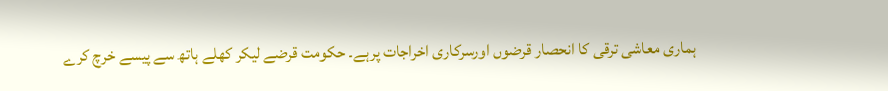ہماری معاشی ترقی کا انحصار قرضوں اورسرکاری اخراجات پرہے۔ حکومت قرضے لیکر کھلے ہاتھ سے پیسے خرچ کرے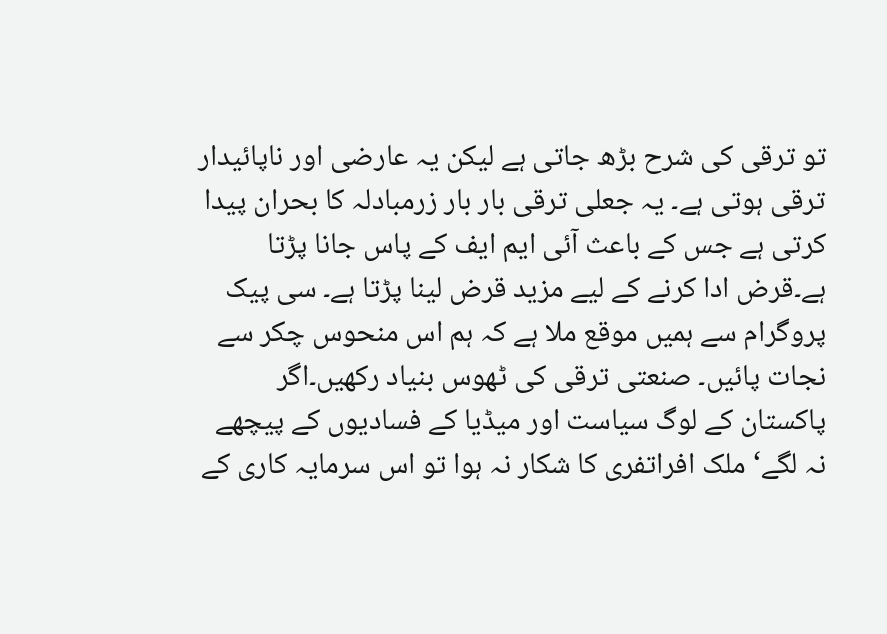تو ترقی کی شرح بڑھ جاتی ہے لیکن یہ عارضی اور ناپائیدار ترقی ہوتی ہے۔ یہ جعلی ترقی بار بار زرمبادلہ کا بحران پیدا کرتی ہے جس کے باعث آئی ایم ایف کے پاس جانا پڑتا ہے۔قرض ادا کرنے کے لیے مزید قرض لینا پڑتا ہے۔ سی پیک پروگرام سے ہمیں موقع ملا ہے کہ ہم اس منحوس چکر سے نجات پائیں۔ صنعتی ترقی کی ٹھوس بنیاد رکھیں۔اگر پاکستان کے لوگ سیاست اور میڈیا کے فسادیوں کے پیچھے نہ لگے‘ ملک افراتفری کا شکار نہ ہوا تو اس سرمایہ کاری کے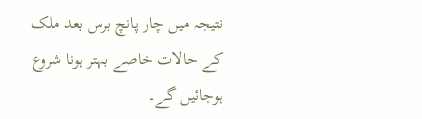نتیجہ میں چار پانچ برس بعد ملک کے حالات خاصے بہتر ہونا شروع ہوجائیں گے۔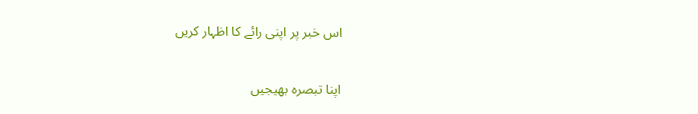اس خبر پر اپنی رائے کا اظہار کریں

اپنا تبصرہ بھیجیں